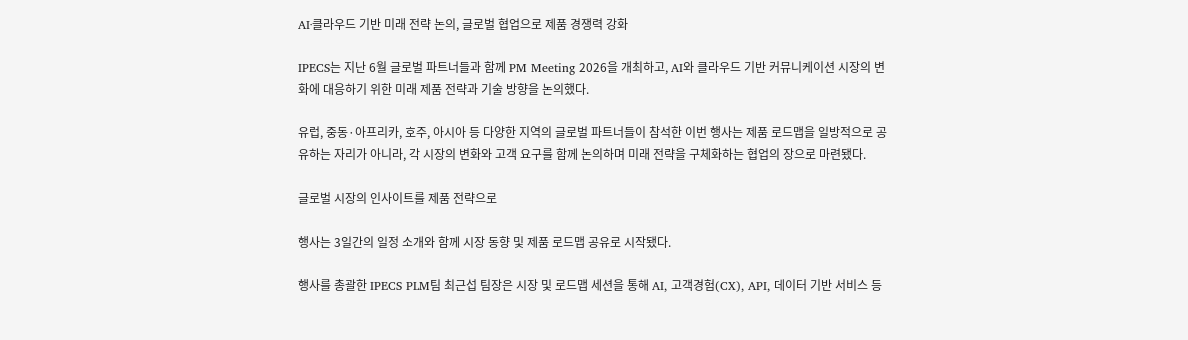AI·클라우드 기반 미래 전략 논의, 글로벌 협업으로 제품 경쟁력 강화

IPECS는 지난 6월 글로벌 파트너들과 함께 PM Meeting 2026을 개최하고, AI와 클라우드 기반 커뮤니케이션 시장의 변화에 대응하기 위한 미래 제품 전략과 기술 방향을 논의했다.

유럽, 중동·아프리카, 호주, 아시아 등 다양한 지역의 글로벌 파트너들이 참석한 이번 행사는 제품 로드맵을 일방적으로 공유하는 자리가 아니라, 각 시장의 변화와 고객 요구를 함께 논의하며 미래 전략을 구체화하는 협업의 장으로 마련됐다.

글로벌 시장의 인사이트를 제품 전략으로

행사는 3일간의 일정 소개와 함께 시장 동향 및 제품 로드맵 공유로 시작됐다.

행사를 총괄한 IPECS PLM팀 최근섭 팀장은 시장 및 로드맵 세션을 통해 AI, 고객경험(CX), API, 데이터 기반 서비스 등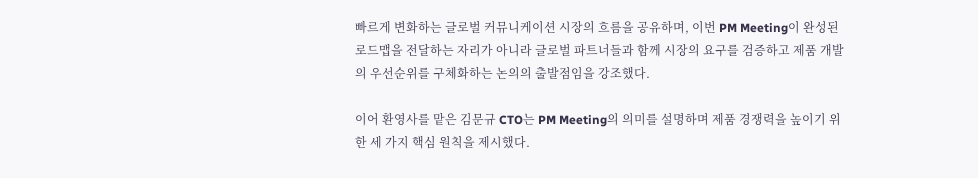빠르게 변화하는 글로벌 커뮤니케이션 시장의 흐름을 공유하며, 이번 PM Meeting이 완성된 로드맵을 전달하는 자리가 아니라 글로벌 파트너들과 함께 시장의 요구를 검증하고 제품 개발의 우선순위를 구체화하는 논의의 출발점임을 강조했다.

이어 환영사를 맡은 김문규 CTO는 PM Meeting의 의미를 설명하며 제품 경쟁력을 높이기 위한 세 가지 핵심 원칙을 제시했다.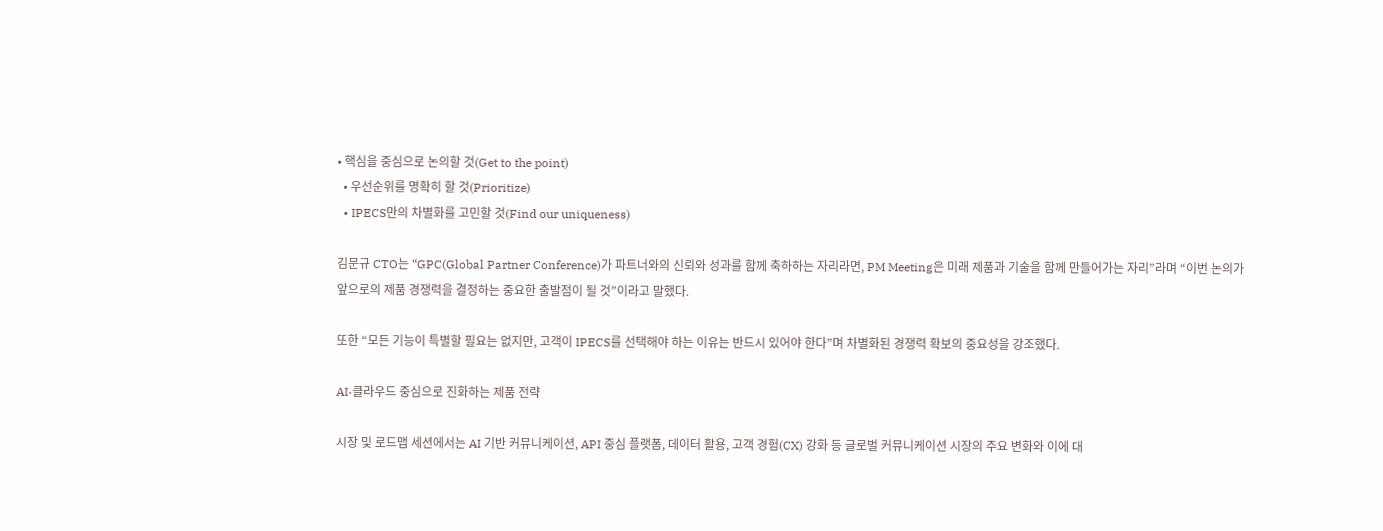• 핵심을 중심으로 논의할 것(Get to the point)
  • 우선순위를 명확히 할 것(Prioritize)
  • IPECS만의 차별화를 고민할 것(Find our uniqueness)

김문규 CTO는 “GPC(Global Partner Conference)가 파트너와의 신뢰와 성과를 함께 축하하는 자리라면, PM Meeting은 미래 제품과 기술을 함께 만들어가는 자리”라며 “이번 논의가 앞으로의 제품 경쟁력을 결정하는 중요한 출발점이 될 것”이라고 말했다.

또한 “모든 기능이 특별할 필요는 없지만, 고객이 IPECS를 선택해야 하는 이유는 반드시 있어야 한다”며 차별화된 경쟁력 확보의 중요성을 강조했다.

AI·클라우드 중심으로 진화하는 제품 전략

시장 및 로드맵 세션에서는 AI 기반 커뮤니케이션, API 중심 플랫폼, 데이터 활용, 고객 경험(CX) 강화 등 글로벌 커뮤니케이션 시장의 주요 변화와 이에 대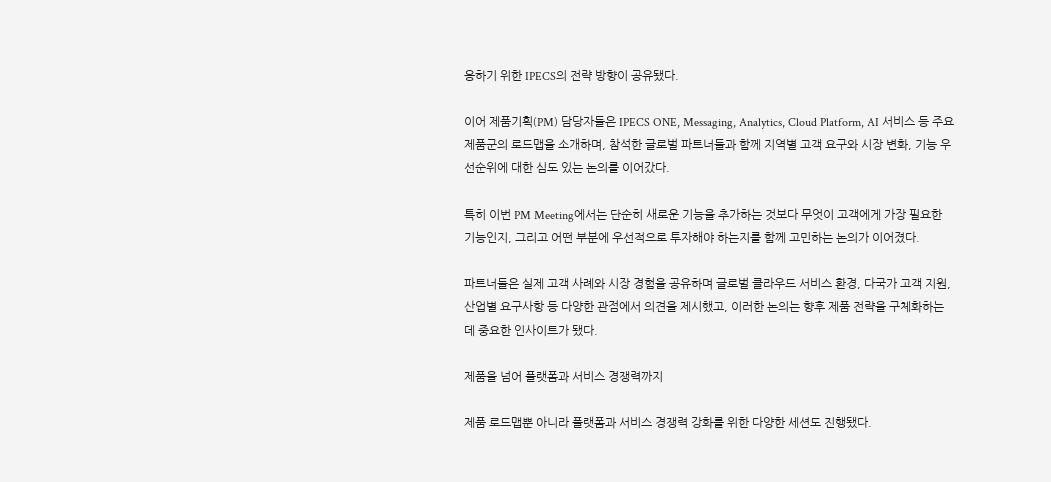응하기 위한 IPECS의 전략 방향이 공유됐다.

이어 제품기획(PM) 담당자들은 IPECS ONE, Messaging, Analytics, Cloud Platform, AI 서비스 등 주요 제품군의 로드맵을 소개하며, 참석한 글로벌 파트너들과 함께 지역별 고객 요구와 시장 변화, 기능 우선순위에 대한 심도 있는 논의를 이어갔다.

특히 이번 PM Meeting에서는 단순히 새로운 기능을 추가하는 것보다 무엇이 고객에게 가장 필요한 기능인지, 그리고 어떤 부분에 우선적으로 투자해야 하는지를 함께 고민하는 논의가 이어졌다.

파트너들은 실제 고객 사례와 시장 경험을 공유하며 글로벌 클라우드 서비스 환경, 다국가 고객 지원, 산업별 요구사항 등 다양한 관점에서 의견을 제시했고, 이러한 논의는 향후 제품 전략을 구체화하는 데 중요한 인사이트가 됐다.

제품을 넘어 플랫폼과 서비스 경쟁력까지

제품 로드맵뿐 아니라 플랫폼과 서비스 경쟁력 강화를 위한 다양한 세션도 진행됐다.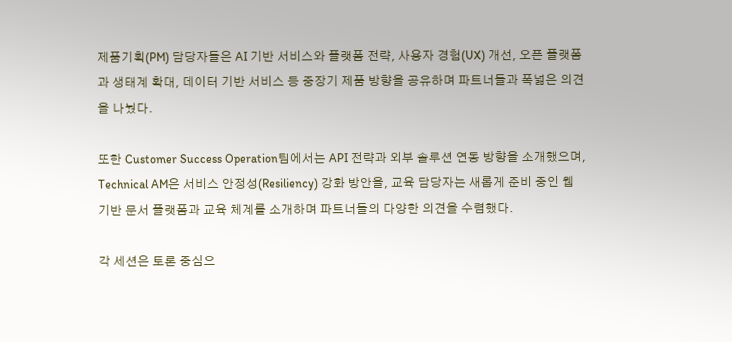제품기획(PM) 담당자들은 AI 기반 서비스와 플랫폼 전략, 사용자 경험(UX) 개선, 오픈 플랫폼과 생태계 확대, 데이터 기반 서비스 등 중장기 제품 방향을 공유하며 파트너들과 폭넓은 의견을 나눴다.

또한 Customer Success Operation팀에서는 API 전략과 외부 솔루션 연동 방향을 소개했으며, Technical AM은 서비스 안정성(Resiliency) 강화 방안을, 교육 담당자는 새롭게 준비 중인 웹 기반 문서 플랫폼과 교육 체계를 소개하며 파트너들의 다양한 의견을 수렴했다.

각 세션은 토론 중심으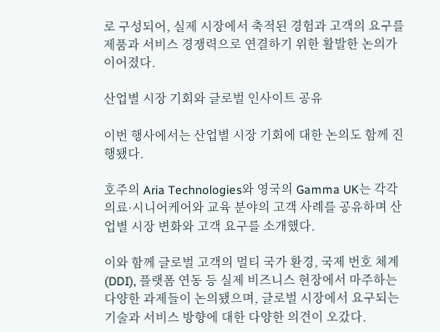로 구성되어, 실제 시장에서 축적된 경험과 고객의 요구를 제품과 서비스 경쟁력으로 연결하기 위한 활발한 논의가 이어졌다.

산업별 시장 기회와 글로벌 인사이트 공유

이번 행사에서는 산업별 시장 기회에 대한 논의도 함께 진행됐다.

호주의 Aria Technologies와 영국의 Gamma UK는 각각 의료·시니어케어와 교육 분야의 고객 사례를 공유하며 산업별 시장 변화와 고객 요구를 소개했다.

이와 함께 글로벌 고객의 멀티 국가 환경, 국제 번호 체계(DDI), 플랫폼 연동 등 실제 비즈니스 현장에서 마주하는 다양한 과제들이 논의됐으며, 글로벌 시장에서 요구되는 기술과 서비스 방향에 대한 다양한 의견이 오갔다.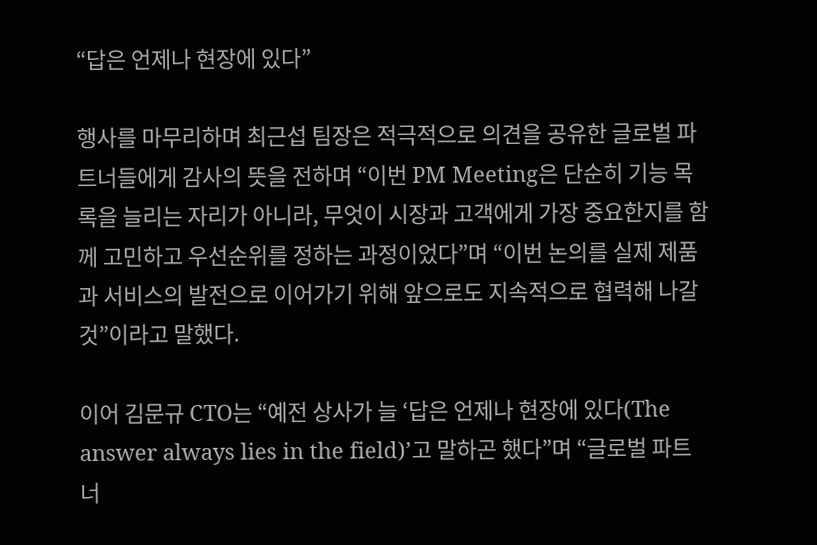“답은 언제나 현장에 있다”

행사를 마무리하며 최근섭 팀장은 적극적으로 의견을 공유한 글로벌 파트너들에게 감사의 뜻을 전하며 “이번 PM Meeting은 단순히 기능 목록을 늘리는 자리가 아니라, 무엇이 시장과 고객에게 가장 중요한지를 함께 고민하고 우선순위를 정하는 과정이었다”며 “이번 논의를 실제 제품과 서비스의 발전으로 이어가기 위해 앞으로도 지속적으로 협력해 나갈 것”이라고 말했다.

이어 김문규 CTO는 “예전 상사가 늘 ‘답은 언제나 현장에 있다(The answer always lies in the field)’고 말하곤 했다”며 “글로벌 파트너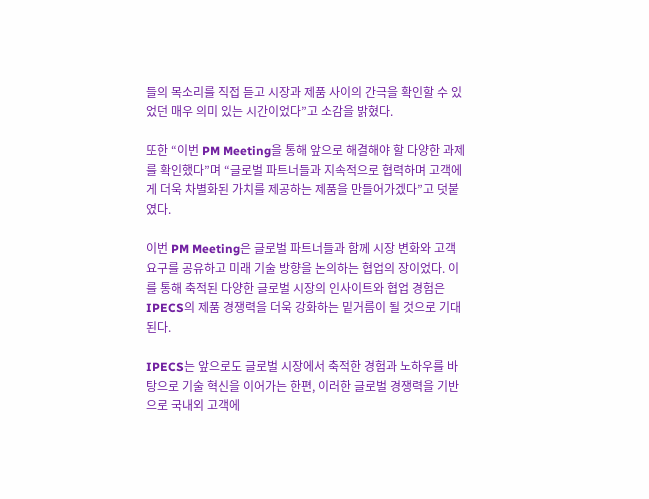들의 목소리를 직접 듣고 시장과 제품 사이의 간극을 확인할 수 있었던 매우 의미 있는 시간이었다”고 소감을 밝혔다.

또한 “이번 PM Meeting을 통해 앞으로 해결해야 할 다양한 과제를 확인했다”며 “글로벌 파트너들과 지속적으로 협력하며 고객에게 더욱 차별화된 가치를 제공하는 제품을 만들어가겠다”고 덧붙였다.

이번 PM Meeting은 글로벌 파트너들과 함께 시장 변화와 고객 요구를 공유하고 미래 기술 방향을 논의하는 협업의 장이었다. 이를 통해 축적된 다양한 글로벌 시장의 인사이트와 협업 경험은 IPECS의 제품 경쟁력을 더욱 강화하는 밑거름이 될 것으로 기대된다.

IPECS는 앞으로도 글로벌 시장에서 축적한 경험과 노하우를 바탕으로 기술 혁신을 이어가는 한편, 이러한 글로벌 경쟁력을 기반으로 국내외 고객에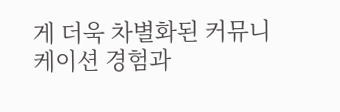게 더욱 차별화된 커뮤니케이션 경험과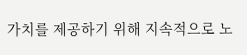가치를 제공하기 위해 지속적으로 노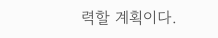력할 계획이다.